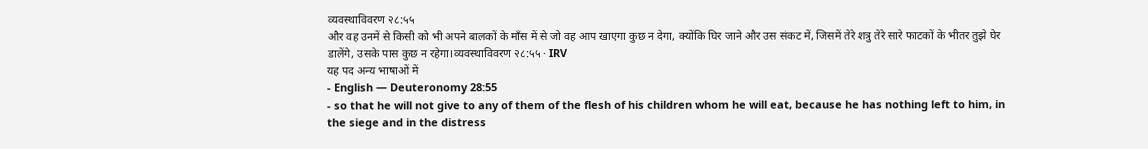व्यवस्थाविवरण २८:५५
और वह उनमें से किसी को भी अपने बालकों के माँस में से जो वह आप खाएगा कुछ न देगा, क्योंकि घिर जाने और उस संकट में, जिसमें तेरे शत्रु तेरे सारे फाटकों के भीतर तुझे घेर डालेंगे, उसके पास कुछ न रहेगा।व्यवस्थाविवरण २८:५५ · IRV
यह पद अन्य भाषाओं में
- English — Deuteronomy 28:55
- so that he will not give to any of them of the flesh of his children whom he will eat, because he has nothing left to him, in the siege and in the distress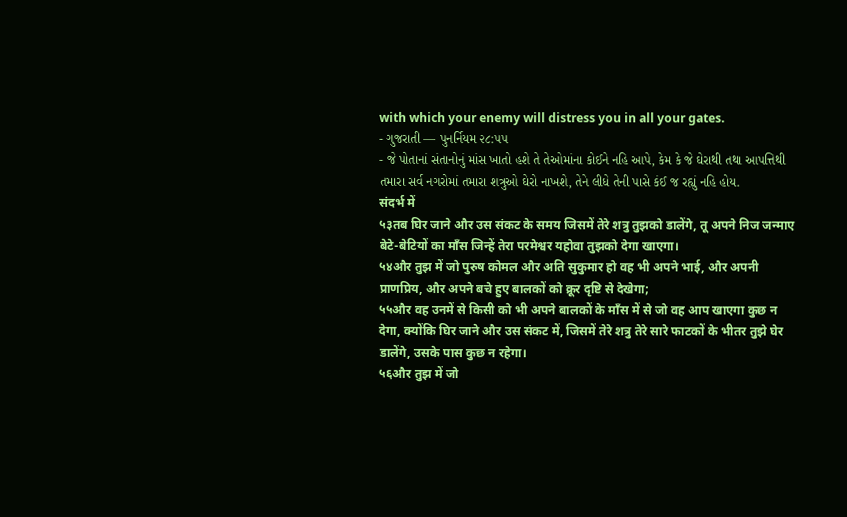with which your enemy will distress you in all your gates.
- ગુજરાતી — પુનર્નિયમ ૨૮:૫૫
- જે પોતાનાં સંતાનોનું માંસ ખાતો હશે તે તેઓમાંના કોઈને નહિ આપે, કેમ કે જે ઘેરાથી તથા આપત્તિથી તમારા સર્વ નગરોમાં તમારા શત્રુઓ ઘેરો નાખશે, તેને લીધે તેની પાસે કંઈ જ રહ્યું નહિ હોય.
संदर्भ में
५३तब घिर जाने और उस संकट के समय जिसमें तेरे शत्रु तुझको डालेंगे, तू अपने निज जन्माए बेटे-बेटियों का माँस जिन्हें तेरा परमेश्वर यहोवा तुझको देगा खाएगा।
५४और तुझ में जो पुरुष कोमल और अति सुकुमार हो वह भी अपने भाई, और अपनी प्राणप्रिय, और अपने बचे हुए बालकों को क्रूर दृष्टि से देखेगा;
५५और वह उनमें से किसी को भी अपने बालकों के माँस में से जो वह आप खाएगा कुछ न देगा, क्योंकि घिर जाने और उस संकट में, जिसमें तेरे शत्रु तेरे सारे फाटकों के भीतर तुझे घेर डालेंगे, उसके पास कुछ न रहेगा।
५६और तुझ में जो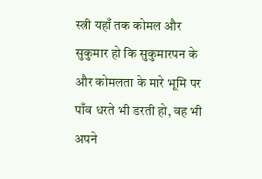स्त्री यहाँ तक कोमल और सुकुमार हो कि सुकुमारपन के और कोमलता के मारे भूमि पर पाँव धरते भी डरती हो, वह भी अपने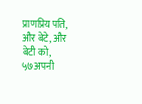प्राणप्रिय पति, और बेटे, और बेटी को,
५७अपनी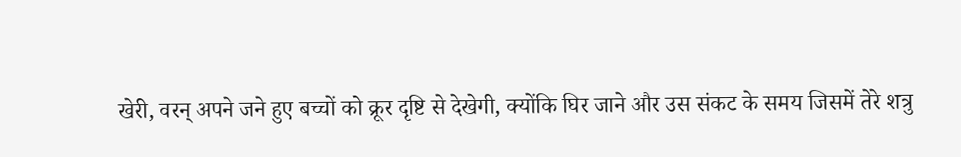खेरी, वरन् अपने जने हुए बच्चों को क्रूर दृष्टि से देखेगी, क्योंकि घिर जाने और उस संकट के समय जिसमें तेरे शत्रु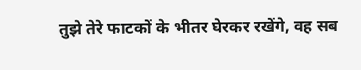तुझे तेरे फाटकों के भीतर घेरकर रखेंगे, वह सब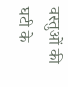वस्तुओं की घटी के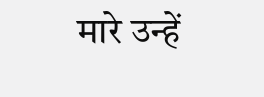मारे उन्हें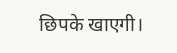छिपके खाएगी।